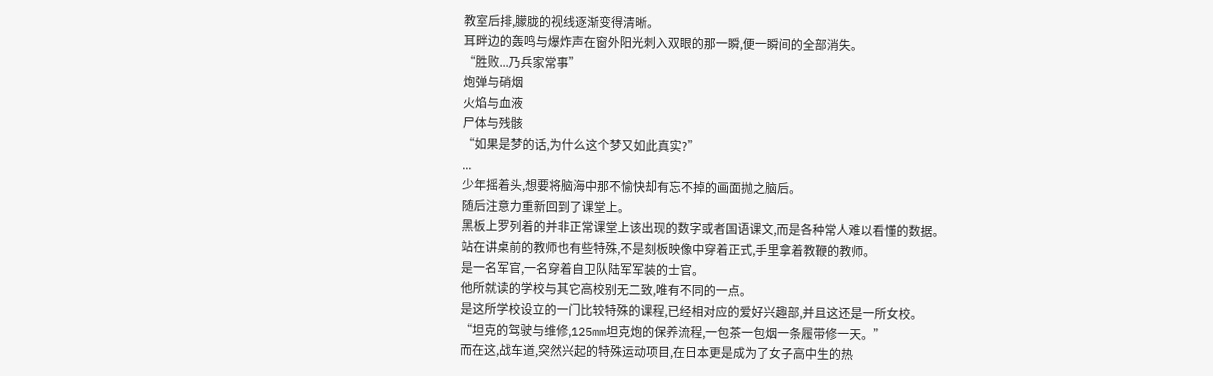教室后排,朦胧的视线逐渐变得清晰。
耳畔边的轰鸣与爆炸声在窗外阳光刺入双眼的那一瞬,便一瞬间的全部消失。
“胜败...乃兵家常事”
炮弹与硝烟
火焰与血液
尸体与残骸
“如果是梦的话,为什么这个梦又如此真实?”
...
少年摇着头,想要将脑海中那不愉快却有忘不掉的画面抛之脑后。
随后注意力重新回到了课堂上。
黑板上罗列着的并非正常课堂上该出现的数字或者国语课文,而是各种常人难以看懂的数据。
站在讲桌前的教师也有些特殊,不是刻板映像中穿着正式,手里拿着教鞭的教师。
是一名军官,一名穿着自卫队陆军军装的士官。
他所就读的学校与其它高校别无二致,唯有不同的一点。
是这所学校设立的一门比较特殊的课程,已经相对应的爱好兴趣部,并且这还是一所女校。
“坦克的驾驶与维修,125mm坦克炮的保养流程,一包茶一包烟一条履带修一天。”
而在这,战车道,突然兴起的特殊运动项目,在日本更是成为了女子高中生的热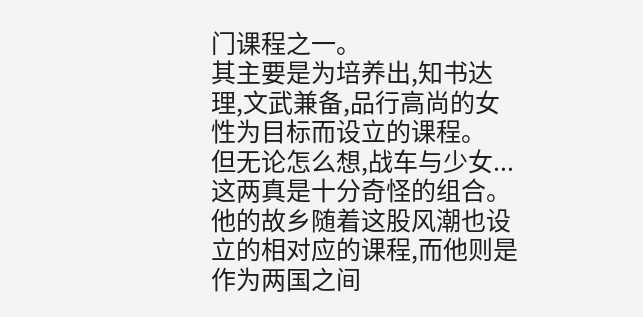门课程之一。
其主要是为培养出,知书达理,文武兼备,品行高尚的女性为目标而设立的课程。
但无论怎么想,战车与少女...
这两真是十分奇怪的组合。
他的故乡随着这股风潮也设立的相对应的课程,而他则是作为两国之间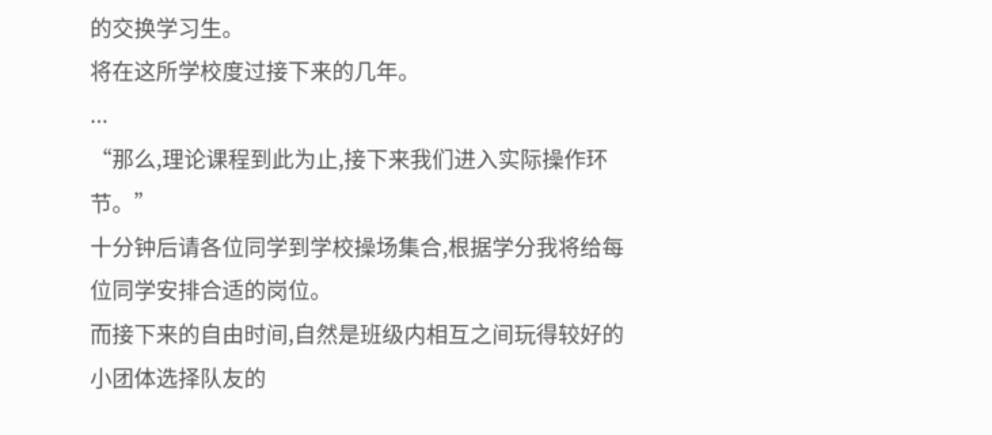的交换学习生。
将在这所学校度过接下来的几年。
...
“那么,理论课程到此为止,接下来我们进入实际操作环节。”
十分钟后请各位同学到学校操场集合,根据学分我将给每位同学安排合适的岗位。
而接下来的自由时间,自然是班级内相互之间玩得较好的小团体选择队友的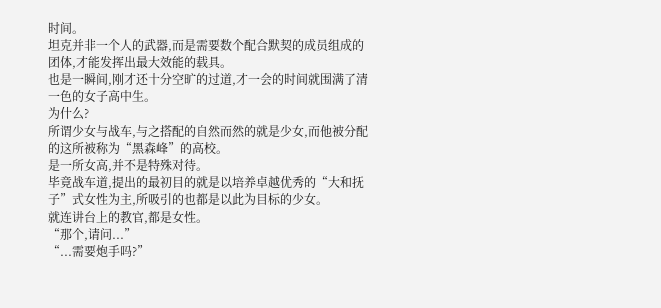时间。
坦克并非一个人的武器,而是需要数个配合默契的成员组成的团体,才能发挥出最大效能的载具。
也是一瞬间,刚才还十分空旷的过道,才一会的时间就围满了清一色的女子高中生。
为什么?
所谓少女与战车,与之搭配的自然而然的就是少女,而他被分配的这所被称为“黑森峰”的高校。
是一所女高,并不是特殊对待。
毕竟战车道,提出的最初目的就是以培养卓越优秀的“大和抚子”式女性为主,所吸引的也都是以此为目标的少女。
就连讲台上的教官,都是女性。
“那个,请问...”
“...需要炮手吗?”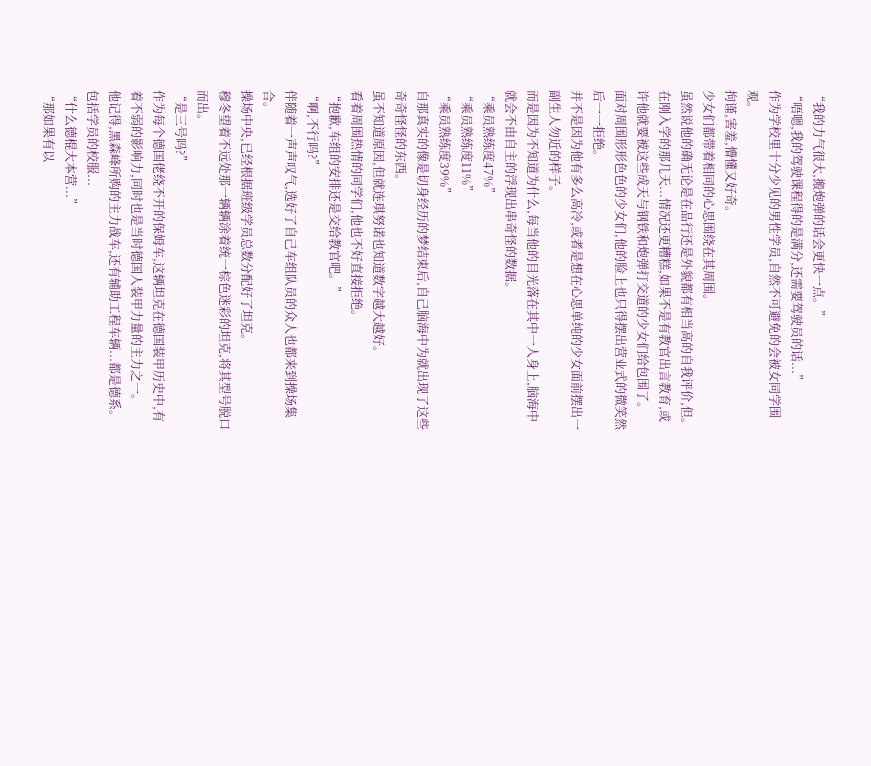“我的力气很大,搬炮弹的话会更快一点。”
“唔嗯,我的驾驶课程得的是满分,还需要驾驶员的话...”
作为学校里十分少见的男性学员,自然不可避免的会被女同学围观。
拘谨,害羞,懵懂又好奇。
少女们都带着相同的心思围绕在其周围。
虽然说他的确无论是在品行还是外貌都有相当高的自我评价,但。
在刚入学的那几天...情况还更糟糕,如果不是有教官出言教育,或许他就要被这些成天与钢铁和炮弹打交道的少女们给包围了。
面对周围形形色色的少女们,他的脸上也只得摆出营业式的微笑然后一一拒绝。
并不是因为他有多么高冷,或者是想在心思单纯的少女面前摆出一副生人勿近的样子。
而是因为不知道为什么,每当他的目光落在其中一人身上,脑海中就会不由自主的浮现出串奇怪的数据。
“乘员熟练度47%”
“乘员熟练度11%”
“乘员熟练度39%”
自那真实的像是切身经历的梦结束后,自己脑海中为就出现了这些奇奇怪怪的东西。
虽不知道原因,但就连琪努诺也知道数字越大越好。
看着周围热情的同学们,他也不好直接拒绝。
“抱歉,车组的安排还是交给教官吧。”
“啊,不行吗?”
伴随着一声声叹气,选好了自己车组队员的众人也都来到操场集合。
操场中央,已经根据班级学员总数分配好了坦克。
穆冬望着不远处那一辆辆涂着统一棕色迷彩的坦克,将其型号脱口而出。
“是三号吗?”
作为每个德国佬绕不开的保姆车,这辆坦克在德国装甲历史中,有着不弱的影响力,同时也是当时德国人装甲力量的主力之一。
他记得,黑森峰所购的主力战车,还有辅助工程车辆...都是德系。
包括学员的校服...
“什么德棍大本营...”
“那如果有以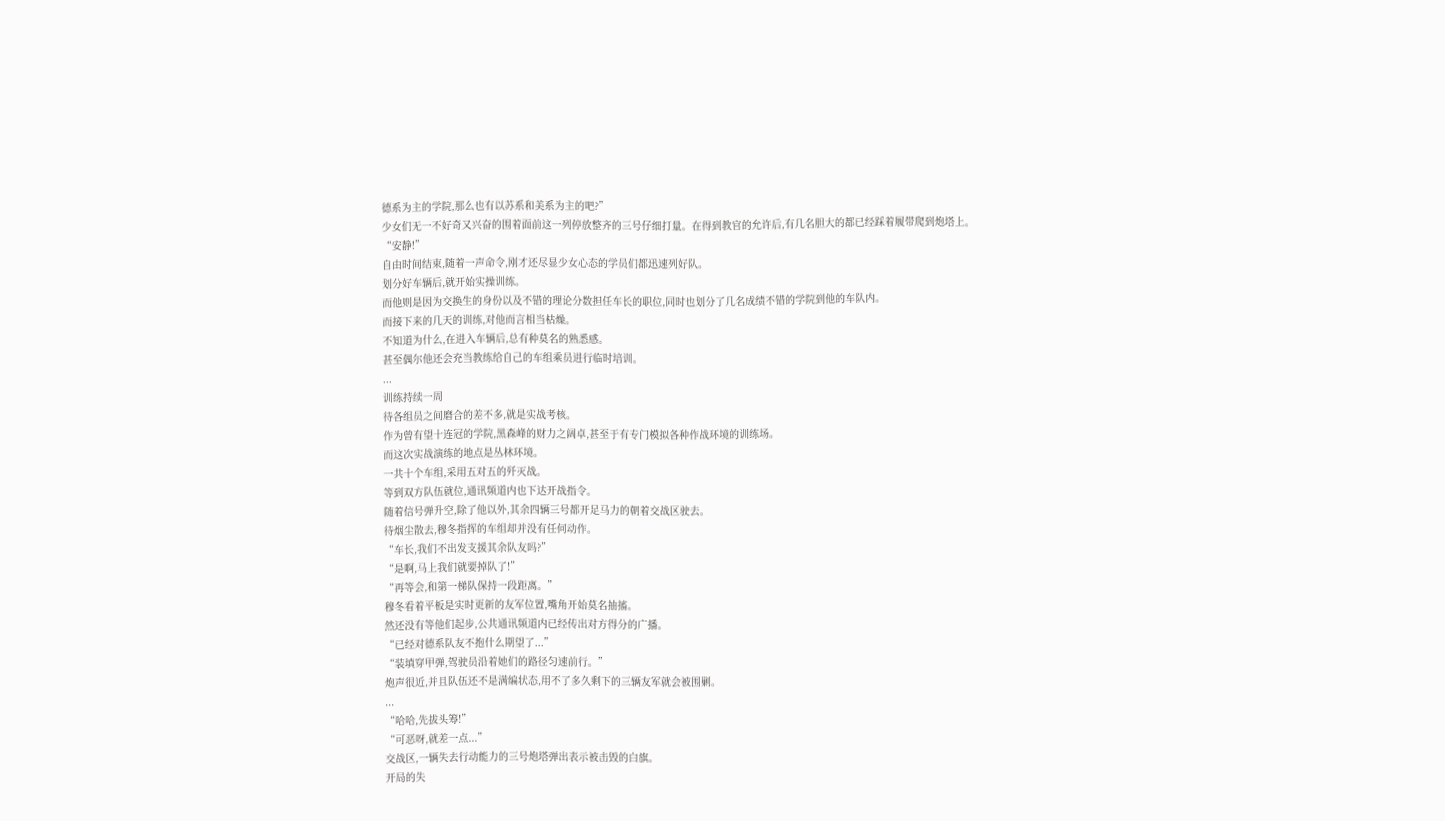德系为主的学院,那么也有以苏系和美系为主的吧?”
少女们无一不好奇又兴奋的围着面前这一列停放整齐的三号仔细打量。在得到教官的允许后,有几名胆大的都已经踩着履带爬到炮塔上。
“安静!”
自由时间结束,随着一声命令,刚才还尽显少女心态的学员们都迅速列好队。
划分好车辆后,就开始实操训练。
而他则是因为交换生的身份以及不错的理论分数担任车长的职位,同时也划分了几名成绩不错的学院到他的车队内。
而接下来的几天的训练,对他而言相当枯燥。
不知道为什么,在进入车辆后,总有种莫名的熟悉感。
甚至偶尔他还会充当教练给自己的车组乘员进行临时培训。
...
训练持续一周
待各组员之间磨合的差不多,就是实战考核。
作为曾有望十连冠的学院,黑森峰的财力之阔卓,甚至于有专门模拟各种作战环境的训练场。
而这次实战演练的地点是丛林环境。
一共十个车组,采用五对五的歼灭战。
等到双方队伍就位,通讯频道内也下达开战指令。
随着信号弹升空,除了他以外,其余四辆三号都开足马力的朝着交战区驶去。
待烟尘散去,穆冬指挥的车组却并没有任何动作。
“车长,我们不出发支援其余队友吗?”
“是啊,马上我们就要掉队了!”
“再等会,和第一梯队保持一段距离。”
穆冬看着平板是实时更新的友军位置,嘴角开始莫名抽搐。
然还没有等他们起步,公共通讯频道内已经传出对方得分的广播。
“已经对德系队友不抱什么期望了...”
“装填穿甲弹,驾驶员沿着她们的路径匀速前行。”
炮声很近,并且队伍还不是满编状态,用不了多久剩下的三辆友军就会被围剿。
...
“哈哈,先拔头筹!”
“可恶呀,就差一点...”
交战区,一辆失去行动能力的三号炮塔弹出表示被击毁的白旗。
开局的失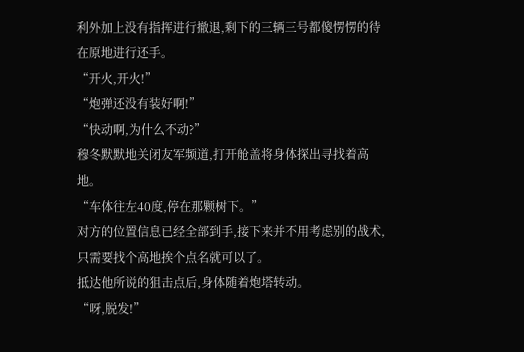利外加上没有指挥进行撤退,剩下的三辆三号都傻愣愣的待在原地进行还手。
“开火,开火!”
“炮弹还没有装好啊!”
“快动啊,为什么不动?”
穆冬默默地关闭友军频道,打开舱盖将身体探出寻找着高地。
“车体往左40度,停在那颗树下。”
对方的位置信息已经全部到手,接下来并不用考虑别的战术,只需要找个高地挨个点名就可以了。
抵达他所说的狙击点后,身体随着炮塔转动。
“呀,脱发!”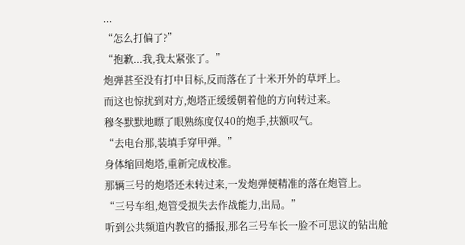...
“怎么打偏了?”
“抱歉...我,我太紧张了。”
炮弹甚至没有打中目标,反而落在了十米开外的草坪上。
而这也惊扰到对方,炮塔正缓缓朝着他的方向转过来。
穆冬默默地瞟了眼熟练度仅40的炮手,扶额叹气。
“去电台那,装填手穿甲弹。”
身体缩回炮塔,重新完成校准。
那辆三号的炮塔还未转过来,一发炮弹便精准的落在炮管上。
“三号车组,炮管受损失去作战能力,出局。”
听到公共频道内教官的播报,那名三号车长一脸不可思议的钻出舱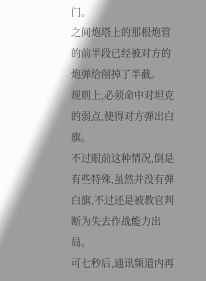门。
之间炮塔上的那根炮管的前半段已经被对方的炮弹给削掉了半截。
规则上,必须命中对坦克的弱点,使得对方弹出白旗。
不过眼前这种情况,倒是有些特殊,虽然并没有弹白旗,不过还是被教官判断为失去作战能力出局。
可七秒后,通讯频道内再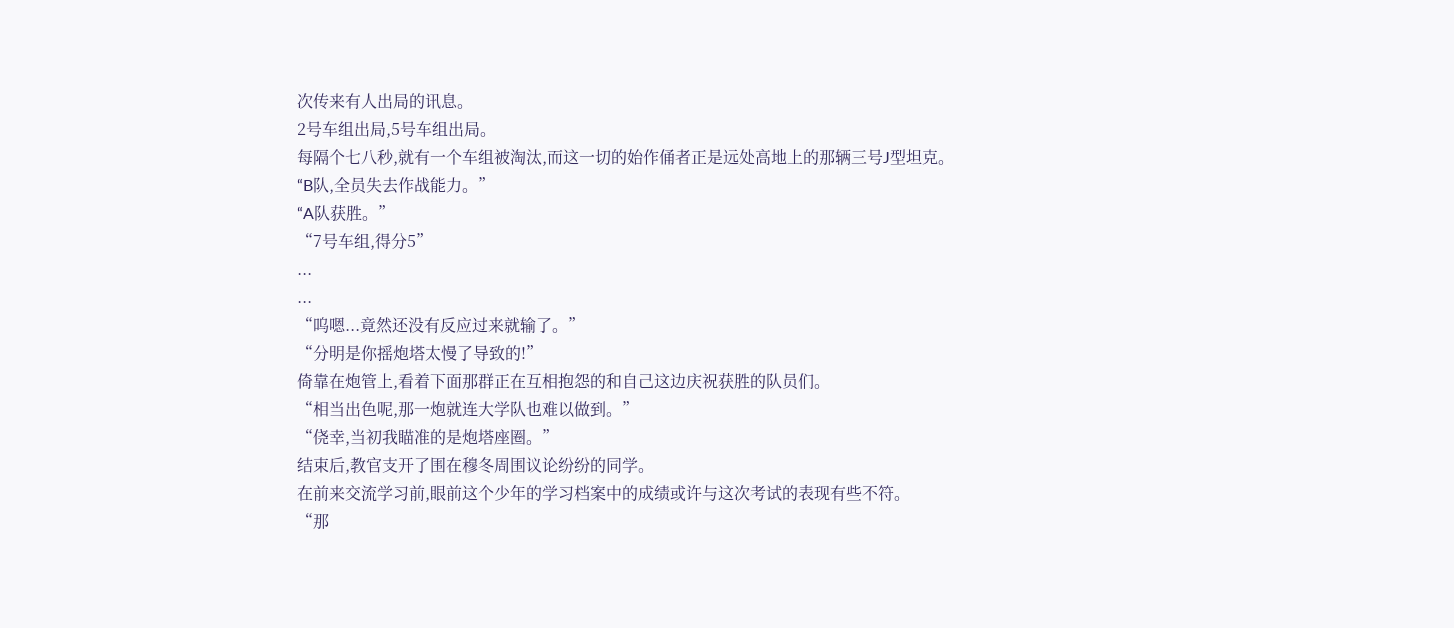次传来有人出局的讯息。
2号车组出局,5号车组出局。
每隔个七八秒,就有一个车组被淘汰,而这一切的始作俑者正是远处高地上的那辆三号J型坦克。
“B队,全员失去作战能力。”
“A队获胜。”
“7号车组,得分5”
...
...
“呜嗯...竟然还没有反应过来就输了。”
“分明是你摇炮塔太慢了导致的!”
倚靠在炮管上,看着下面那群正在互相抱怨的和自己这边庆祝获胜的队员们。
“相当出色呢,那一炮就连大学队也难以做到。”
“侥幸,当初我瞄准的是炮塔座圈。”
结束后,教官支开了围在穆冬周围议论纷纷的同学。
在前来交流学习前,眼前这个少年的学习档案中的成绩或许与这次考试的表现有些不符。
“那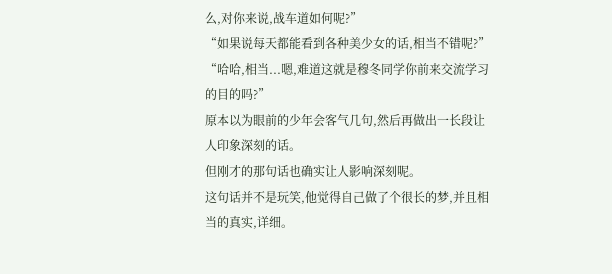么,对你来说,战车道如何呢?”
“如果说每天都能看到各种美少女的话,相当不错呢?”
“哈哈,相当...嗯,难道这就是穆冬同学你前来交流学习的目的吗?”
原本以为眼前的少年会客气几句,然后再做出一长段让人印象深刻的话。
但刚才的那句话也确实让人影响深刻呢。
这句话并不是玩笑,他觉得自己做了个很长的梦,并且相当的真实,详细。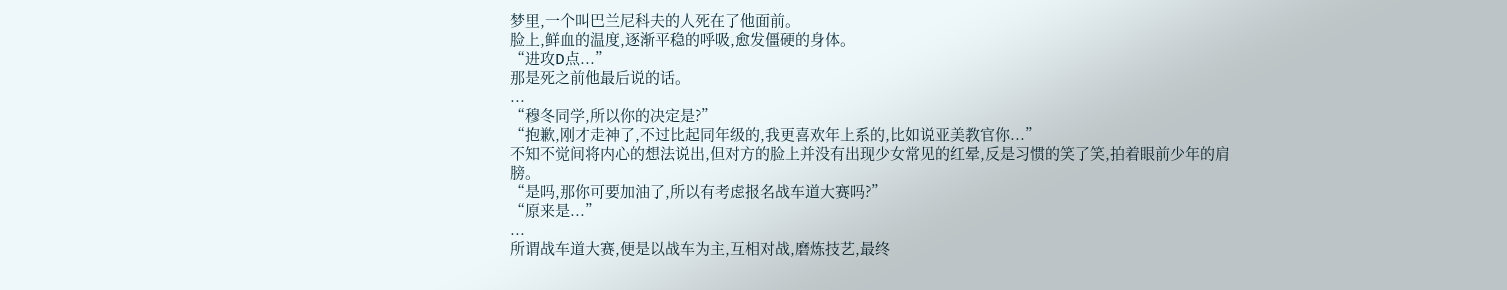梦里,一个叫巴兰尼科夫的人死在了他面前。
脸上,鲜血的温度,逐渐平稳的呼吸,愈发僵硬的身体。
“进攻D点...”
那是死之前他最后说的话。
...
“穆冬同学,所以你的决定是?”
“抱歉,刚才走神了,不过比起同年级的,我更喜欢年上系的,比如说亚美教官你...”
不知不觉间将内心的想法说出,但对方的脸上并没有出现少女常见的红晕,反是习惯的笑了笑,拍着眼前少年的肩膀。
“是吗,那你可要加油了,所以有考虑报名战车道大赛吗?”
“原来是...”
...
所谓战车道大赛,便是以战车为主,互相对战,磨炼技艺,最终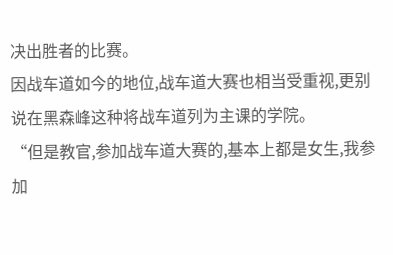决出胜者的比赛。
因战车道如今的地位,战车道大赛也相当受重视,更别说在黑森峰这种将战车道列为主课的学院。
“但是教官,参加战车道大赛的,基本上都是女生,我参加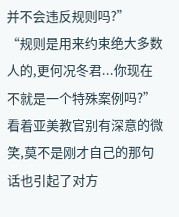并不会违反规则吗?”
“规则是用来约束绝大多数人的,更何况冬君...你现在不就是一个特殊案例吗?”
看着亚美教官别有深意的微笑,莫不是刚才自己的那句话也引起了对方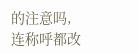的注意吗,连称呼都改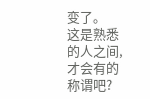变了。
这是熟悉的人之间,才会有的称谓吧?